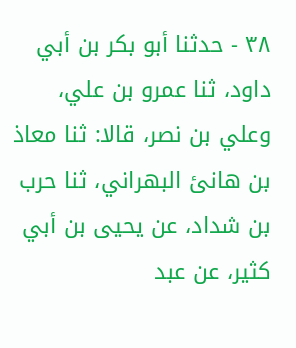٣٨ - حدثنا أبو بكر بن أبي داود، ثنا عمرو بن علي، وعلي بن نصر، قالا: ثنا معاذ بن هانئ البهراني، ثنا حرب بن شداد، عن يحيى بن أبي كثير، عن عبد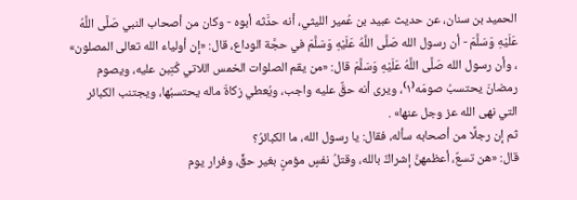الحميد بن سنان، عن حديث عبيد بن عُمير الليثي، أنه حدَّثه أبوه - وكان من أصحاب النبي صَلَّى اللَّهُ عَلَيْهِ وَسَلَّمَ - أن رسول الله صَلَّى اللَّهُ عَلَيْهِ وَسَلَّمَ في حجَّة الوداع، قال: «إن أولياء الله تعالى المصلون» ، وأن رسول الله صَلَّى اللَّهُ عَلَيْهِ وَسَلَّمَ قال: «من يقم الصلوات الخمس اللاتي كُتِبن عليه، ويصوم رمضانَ يحتسبُ صومَه⁽١⁾، ويرى أنه حقٌّ عليه واجب، ويُعطي زكاةَ ماله يحتسبُها، ويجتنب الكبائر التي نهى الله عز وجل عنها» .
ثم إن رجلًا من أصحابه سأله، فقال: يا رسول الله، ما الكبائرُ؟
قال: «هن تسعٌ، أعظمهنَّ إشراكٌ بالله، وقتلُ نفسٍ مؤمنٍ بغير حقٍّ، وفرار يوم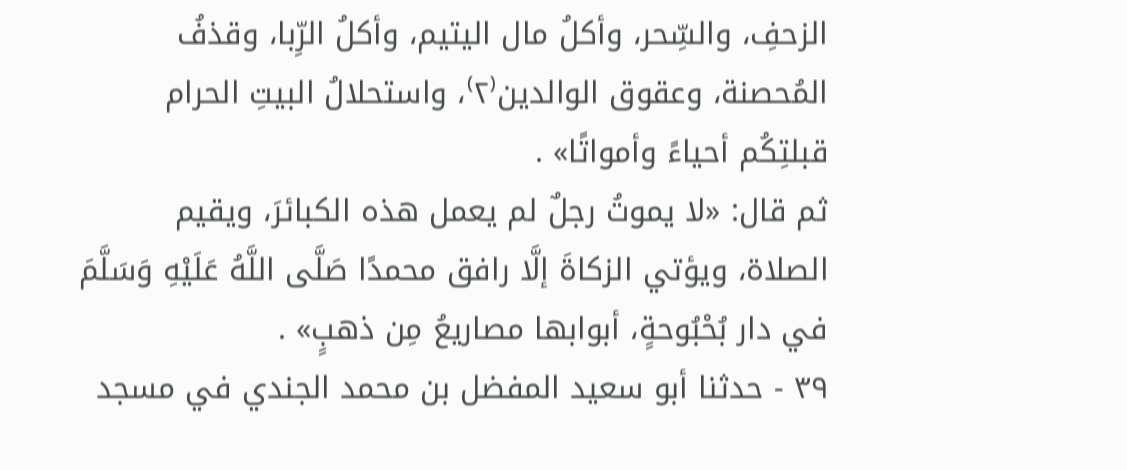الزحفِ، والسِّحر، وأكلُ مال اليتيم، وأكلُ الرِّبا، وقذفُ المُحصنة، وعقوق الوالدين⁽٢⁾، واستحلالُ البيتِ الحرام قبلتِكُم أحياءً وأمواتًا» .
ثم قال: «لا يموتُ رجلٌ لم يعمل هذه الكبائرَ، ويقيم الصلاة، ويؤتي الزكاةَ إلَّا رافق محمدًا صَلَّى اللَّهُ عَلَيْهِ وَسَلَّمَ في دار بُحْبُوحةٍ، أبوابها مصاريعُ مِن ذهبٍ» .
٣٩ - حدثنا أبو سعيد المفضل بن محمد الجندي في مسجد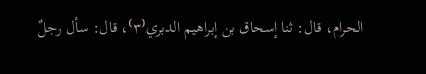الحرام، قال: ثنا إسحاق بن إبراهيم الدبري⁽٣⁾، قال: سأل رجلٌ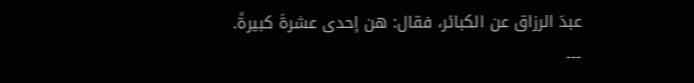عبدَ الرزاق عن الكبائر، فقال: هن إحدى عشرةَ كبيرةً.
---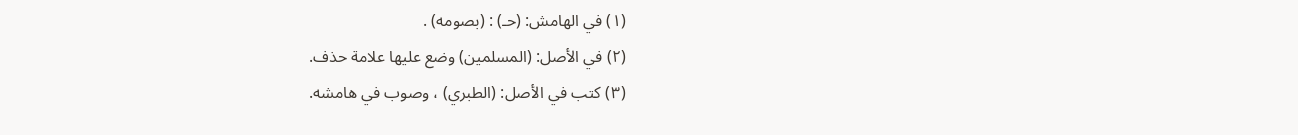(١) في الهامش: (حـ) : (بصومه) .
(٢) في الأصل: (المسلمين) وضع عليها علامة حذف.
(٣) كتب في الأصل: (الطبري) ، وصوب في هامشه.